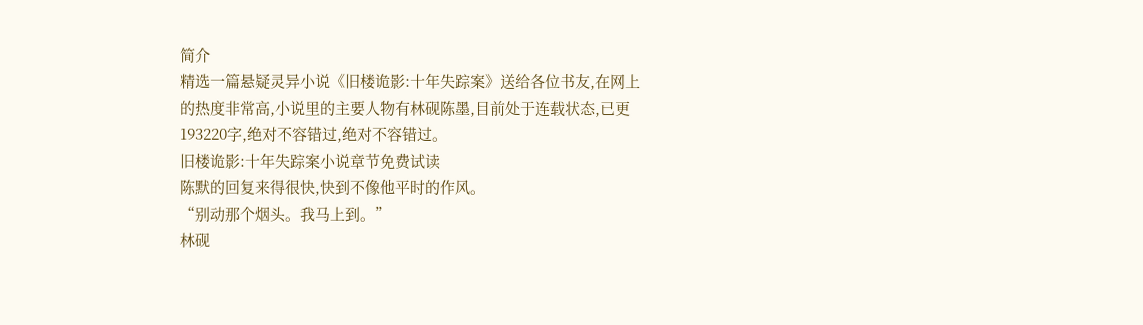简介
精选一篇悬疑灵异小说《旧楼诡影:十年失踪案》送给各位书友,在网上的热度非常高,小说里的主要人物有林砚陈墨,目前处于连载状态,已更193220字,绝对不容错过,绝对不容错过。
旧楼诡影:十年失踪案小说章节免费试读
陈默的回复来得很快,快到不像他平时的作风。
“别动那个烟头。我马上到。”
林砚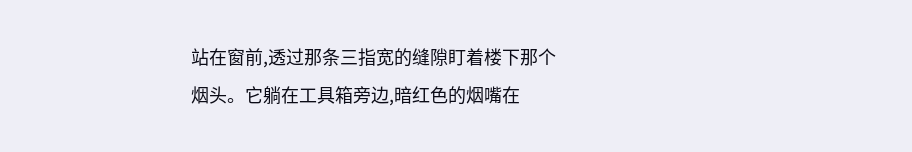站在窗前,透过那条三指宽的缝隙盯着楼下那个烟头。它躺在工具箱旁边,暗红色的烟嘴在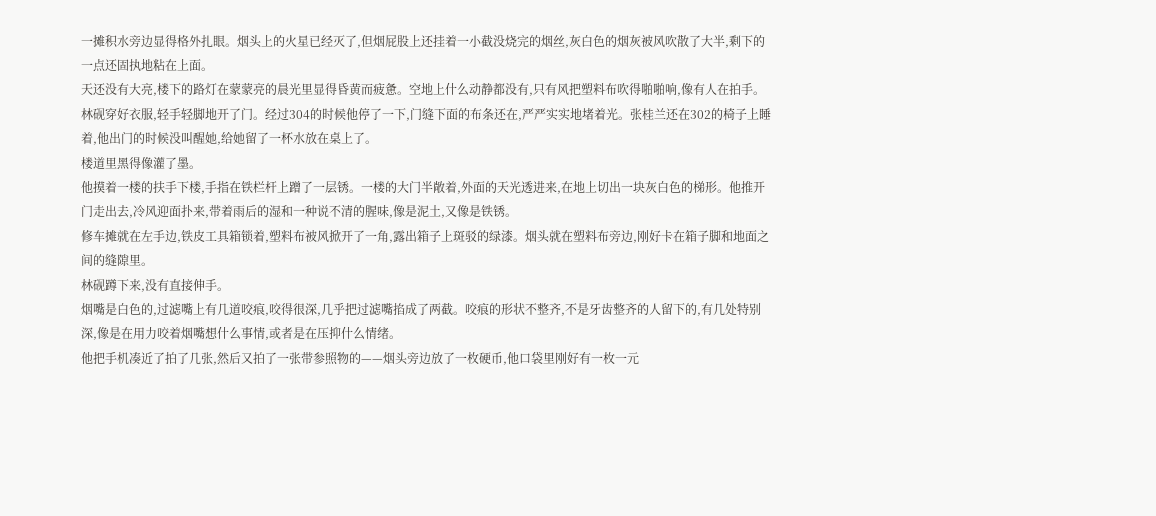一摊积水旁边显得格外扎眼。烟头上的火星已经灭了,但烟屁股上还挂着一小截没烧完的烟丝,灰白色的烟灰被风吹散了大半,剩下的一点还固执地粘在上面。
天还没有大亮,楼下的路灯在蒙蒙亮的晨光里显得昏黄而疲惫。空地上什么动静都没有,只有风把塑料布吹得啪啪响,像有人在拍手。
林砚穿好衣服,轻手轻脚地开了门。经过304的时候他停了一下,门缝下面的布条还在,严严实实地堵着光。张桂兰还在302的椅子上睡着,他出门的时候没叫醒她,给她留了一杯水放在桌上了。
楼道里黑得像灌了墨。
他摸着一楼的扶手下楼,手指在铁栏杆上蹭了一层锈。一楼的大门半敞着,外面的天光透进来,在地上切出一块灰白色的梯形。他推开门走出去,冷风迎面扑来,带着雨后的湿和一种说不清的腥味,像是泥土,又像是铁锈。
修车摊就在左手边,铁皮工具箱锁着,塑料布被风掀开了一角,露出箱子上斑驳的绿漆。烟头就在塑料布旁边,刚好卡在箱子脚和地面之间的缝隙里。
林砚蹲下来,没有直接伸手。
烟嘴是白色的,过滤嘴上有几道咬痕,咬得很深,几乎把过滤嘴掐成了两截。咬痕的形状不整齐,不是牙齿整齐的人留下的,有几处特别深,像是在用力咬着烟嘴想什么事情,或者是在压抑什么情绪。
他把手机凑近了拍了几张,然后又拍了一张带参照物的——烟头旁边放了一枚硬币,他口袋里刚好有一枚一元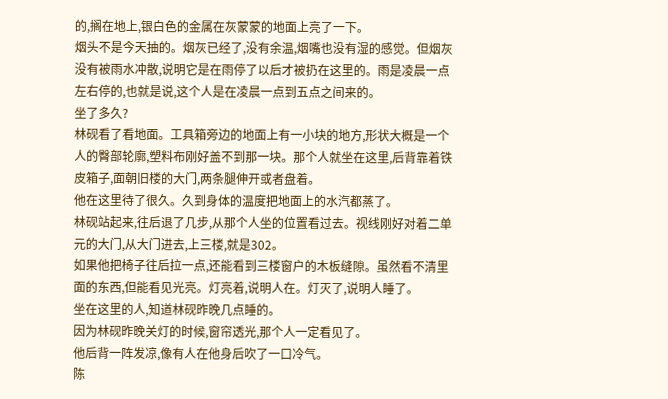的,搁在地上,银白色的金属在灰蒙蒙的地面上亮了一下。
烟头不是今天抽的。烟灰已经了,没有余温,烟嘴也没有湿的感觉。但烟灰没有被雨水冲散,说明它是在雨停了以后才被扔在这里的。雨是凌晨一点左右停的,也就是说,这个人是在凌晨一点到五点之间来的。
坐了多久?
林砚看了看地面。工具箱旁边的地面上有一小块的地方,形状大概是一个人的臀部轮廓,塑料布刚好盖不到那一块。那个人就坐在这里,后背靠着铁皮箱子,面朝旧楼的大门,两条腿伸开或者盘着。
他在这里待了很久。久到身体的温度把地面上的水汽都蒸了。
林砚站起来,往后退了几步,从那个人坐的位置看过去。视线刚好对着二单元的大门,从大门进去,上三楼,就是302。
如果他把椅子往后拉一点,还能看到三楼窗户的木板缝隙。虽然看不清里面的东西,但能看见光亮。灯亮着,说明人在。灯灭了,说明人睡了。
坐在这里的人,知道林砚昨晚几点睡的。
因为林砚昨晚关灯的时候,窗帘透光,那个人一定看见了。
他后背一阵发凉,像有人在他身后吹了一口冷气。
陈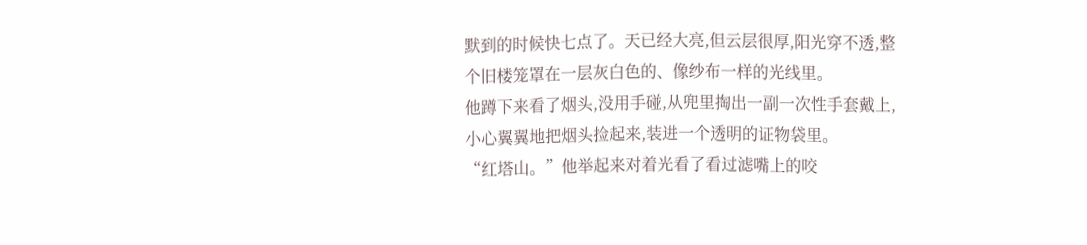默到的时候快七点了。天已经大亮,但云层很厚,阳光穿不透,整个旧楼笼罩在一层灰白色的、像纱布一样的光线里。
他蹲下来看了烟头,没用手碰,从兜里掏出一副一次性手套戴上,小心翼翼地把烟头捡起来,装进一个透明的证物袋里。
“红塔山。”他举起来对着光看了看过滤嘴上的咬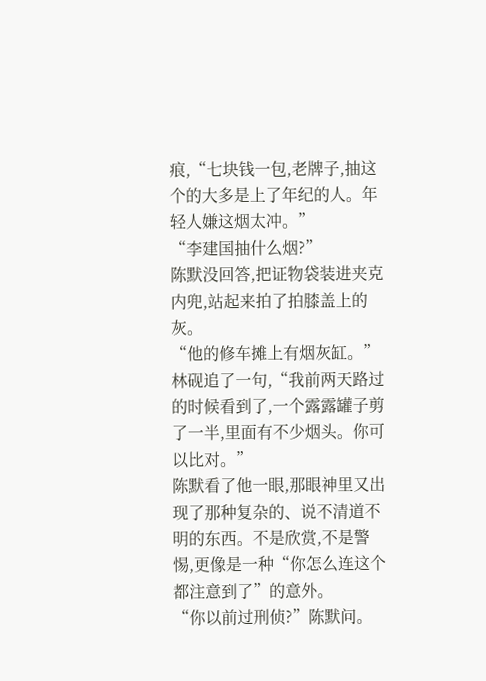痕,“七块钱一包,老牌子,抽这个的大多是上了年纪的人。年轻人嫌这烟太冲。”
“李建国抽什么烟?”
陈默没回答,把证物袋装进夹克内兜,站起来拍了拍膝盖上的灰。
“他的修车摊上有烟灰缸。”林砚追了一句,“我前两天路过的时候看到了,一个露露罐子剪了一半,里面有不少烟头。你可以比对。”
陈默看了他一眼,那眼神里又出现了那种复杂的、说不清道不明的东西。不是欣赏,不是警惕,更像是一种“你怎么连这个都注意到了”的意外。
“你以前过刑侦?”陈默问。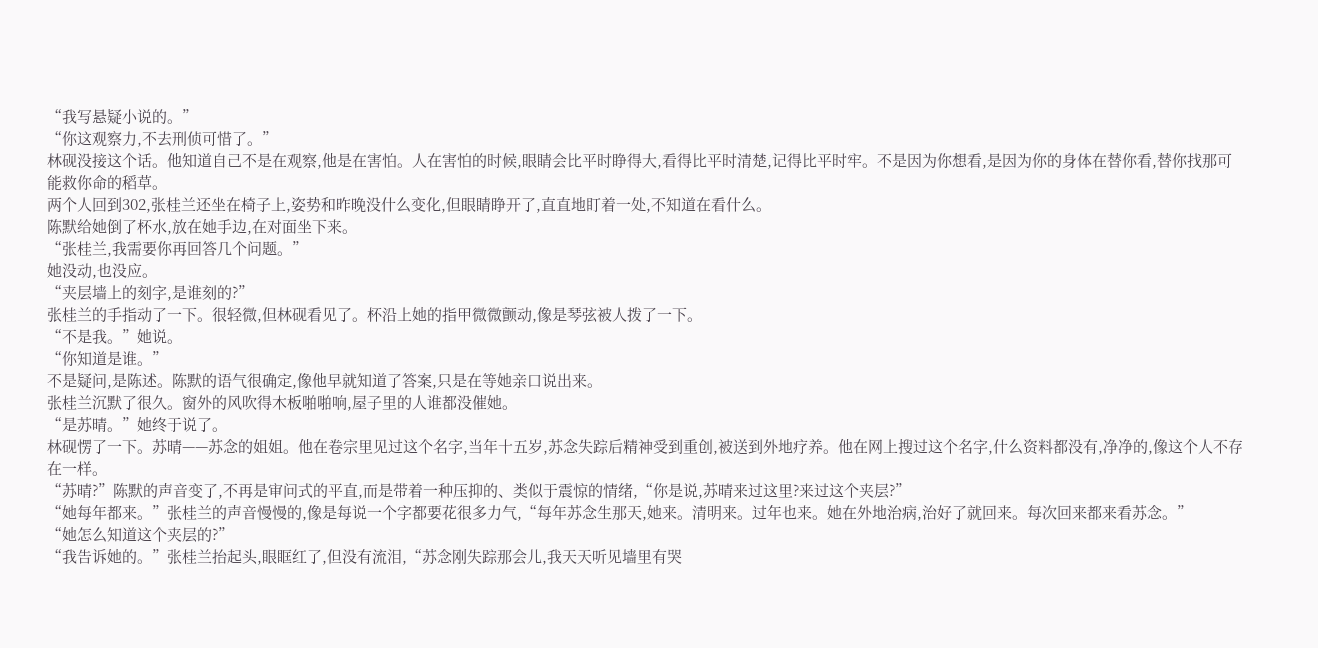“我写悬疑小说的。”
“你这观察力,不去刑侦可惜了。”
林砚没接这个话。他知道自己不是在观察,他是在害怕。人在害怕的时候,眼睛会比平时睁得大,看得比平时清楚,记得比平时牢。不是因为你想看,是因为你的身体在替你看,替你找那可能救你命的稻草。
两个人回到302,张桂兰还坐在椅子上,姿势和昨晚没什么变化,但眼睛睁开了,直直地盯着一处,不知道在看什么。
陈默给她倒了杯水,放在她手边,在对面坐下来。
“张桂兰,我需要你再回答几个问题。”
她没动,也没应。
“夹层墙上的刻字,是谁刻的?”
张桂兰的手指动了一下。很轻微,但林砚看见了。杯沿上她的指甲微微颤动,像是琴弦被人拨了一下。
“不是我。”她说。
“你知道是谁。”
不是疑问,是陈述。陈默的语气很确定,像他早就知道了答案,只是在等她亲口说出来。
张桂兰沉默了很久。窗外的风吹得木板啪啪响,屋子里的人谁都没催她。
“是苏晴。”她终于说了。
林砚愣了一下。苏晴——苏念的姐姐。他在卷宗里见过这个名字,当年十五岁,苏念失踪后精神受到重创,被送到外地疗养。他在网上搜过这个名字,什么资料都没有,净净的,像这个人不存在一样。
“苏晴?”陈默的声音变了,不再是审问式的平直,而是带着一种压抑的、类似于震惊的情绪,“你是说,苏晴来过这里?来过这个夹层?”
“她每年都来。”张桂兰的声音慢慢的,像是每说一个字都要花很多力气,“每年苏念生那天,她来。清明来。过年也来。她在外地治病,治好了就回来。每次回来都来看苏念。”
“她怎么知道这个夹层的?”
“我告诉她的。”张桂兰抬起头,眼眶红了,但没有流泪,“苏念刚失踪那会儿,我天天听见墙里有哭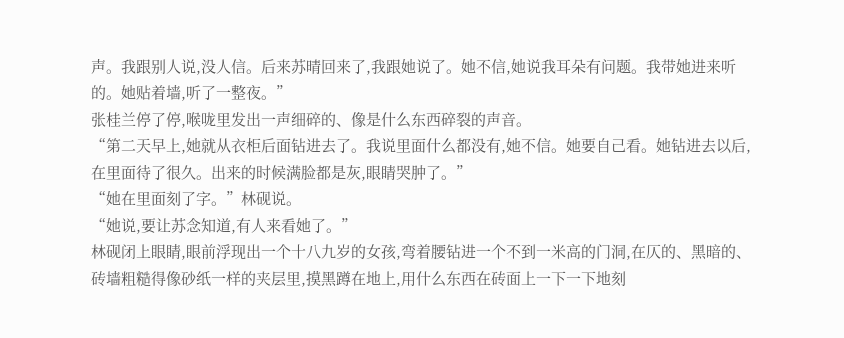声。我跟别人说,没人信。后来苏晴回来了,我跟她说了。她不信,她说我耳朵有问题。我带她进来听的。她贴着墙,听了一整夜。”
张桂兰停了停,喉咙里发出一声细碎的、像是什么东西碎裂的声音。
“第二天早上,她就从衣柜后面钻进去了。我说里面什么都没有,她不信。她要自己看。她钻进去以后,在里面待了很久。出来的时候满脸都是灰,眼睛哭肿了。”
“她在里面刻了字。”林砚说。
“她说,要让苏念知道,有人来看她了。”
林砚闭上眼睛,眼前浮现出一个十八九岁的女孩,弯着腰钻进一个不到一米高的门洞,在仄的、黑暗的、砖墙粗糙得像砂纸一样的夹层里,摸黑蹲在地上,用什么东西在砖面上一下一下地刻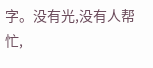字。没有光,没有人帮忙,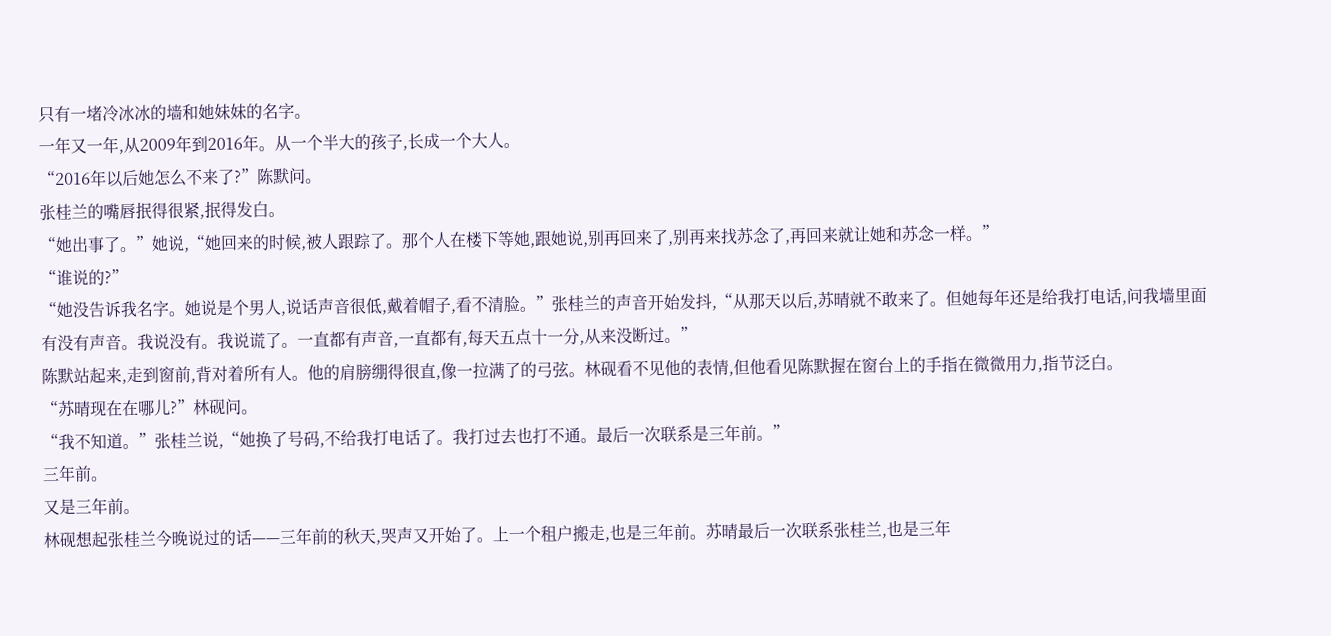只有一堵冷冰冰的墙和她妹妹的名字。
一年又一年,从2009年到2016年。从一个半大的孩子,长成一个大人。
“2016年以后她怎么不来了?”陈默问。
张桂兰的嘴唇抿得很紧,抿得发白。
“她出事了。”她说,“她回来的时候,被人跟踪了。那个人在楼下等她,跟她说,别再回来了,别再来找苏念了,再回来就让她和苏念一样。”
“谁说的?”
“她没告诉我名字。她说是个男人,说话声音很低,戴着帽子,看不清脸。”张桂兰的声音开始发抖,“从那天以后,苏晴就不敢来了。但她每年还是给我打电话,问我墙里面有没有声音。我说没有。我说谎了。一直都有声音,一直都有,每天五点十一分,从来没断过。”
陈默站起来,走到窗前,背对着所有人。他的肩膀绷得很直,像一拉满了的弓弦。林砚看不见他的表情,但他看见陈默握在窗台上的手指在微微用力,指节泛白。
“苏晴现在在哪儿?”林砚问。
“我不知道。”张桂兰说,“她换了号码,不给我打电话了。我打过去也打不通。最后一次联系是三年前。”
三年前。
又是三年前。
林砚想起张桂兰今晚说过的话——三年前的秋天,哭声又开始了。上一个租户搬走,也是三年前。苏晴最后一次联系张桂兰,也是三年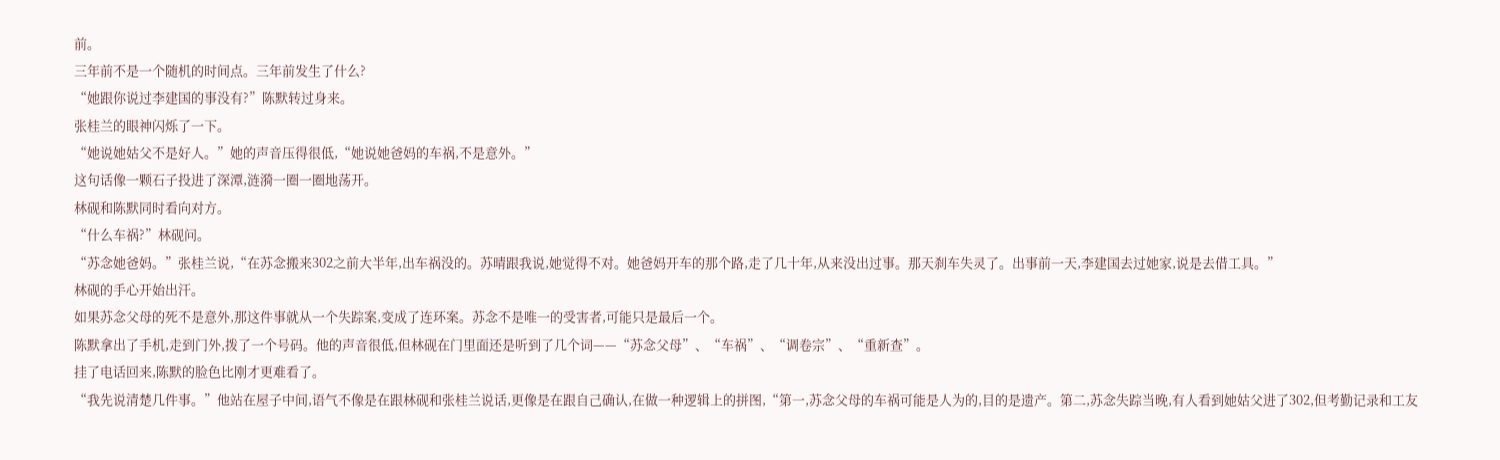前。
三年前不是一个随机的时间点。三年前发生了什么?
“她跟你说过李建国的事没有?”陈默转过身来。
张桂兰的眼神闪烁了一下。
“她说她姑父不是好人。”她的声音压得很低,“她说她爸妈的车祸,不是意外。”
这句话像一颗石子投进了深潭,涟漪一圈一圈地荡开。
林砚和陈默同时看向对方。
“什么车祸?”林砚问。
“苏念她爸妈。”张桂兰说,“在苏念搬来302之前大半年,出车祸没的。苏晴跟我说,她觉得不对。她爸妈开车的那个路,走了几十年,从来没出过事。那天刹车失灵了。出事前一天,李建国去过她家,说是去借工具。”
林砚的手心开始出汗。
如果苏念父母的死不是意外,那这件事就从一个失踪案,变成了连环案。苏念不是唯一的受害者,可能只是最后一个。
陈默拿出了手机,走到门外,拨了一个号码。他的声音很低,但林砚在门里面还是听到了几个词——“苏念父母”、“车祸”、“调卷宗”、“重新查”。
挂了电话回来,陈默的脸色比刚才更难看了。
“我先说清楚几件事。”他站在屋子中间,语气不像是在跟林砚和张桂兰说话,更像是在跟自己确认,在做一种逻辑上的拼图,“第一,苏念父母的车祸可能是人为的,目的是遗产。第二,苏念失踪当晚,有人看到她姑父进了302,但考勤记录和工友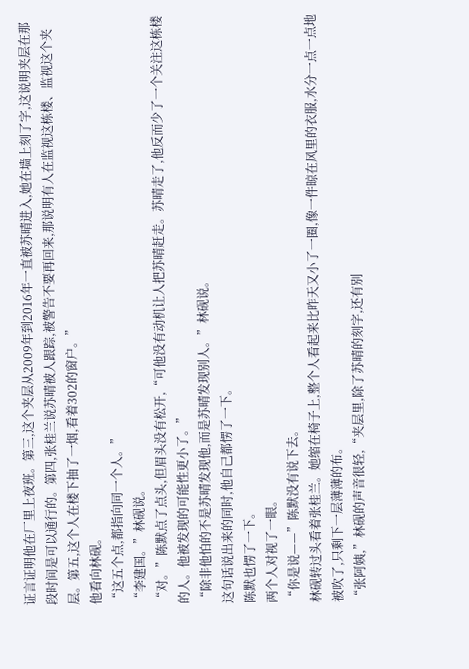证言证明他在厂里上夜班。第三,这个夹层从2009年到2016年一直被苏晴进入,她在墙上刻了字,这说明夹层在那段时间是可以通行的。第四,张桂兰说苏晴被人跟踪,被警告不要再回来,那说明有人在监视这栋楼、监视这个夹层。第五,这个人在楼下抽了一烟,看着302的窗户。”
他看向林砚。
“这五个点,都指向同一个人。”
“李建国。”林砚说。
“对。”陈默点了点头,但眉头没有松开,“可他没有动机让人把苏晴赶走。苏晴走了,他反而少了一个关注这栋楼的人。他被发现的可能性更小了。”
“除非他怕的不是苏晴发现他,而是苏晴发现别人。”林砚说。
这句话说出来的同时,他自己都愣了一下。
陈默也愣了一下。
两个人对视了一眼。
“你是说——”陈默没有说下去。
林砚转过头看着张桂兰。她缩在椅子上,整个人看起来比昨天又小了一圈,像一件晾在风里的衣服,水分一点一点地被吹了,只剩下一层薄薄的布。
“张阿姨,”林砚的声音很轻,“夹层里,除了苏晴的刻字,还有别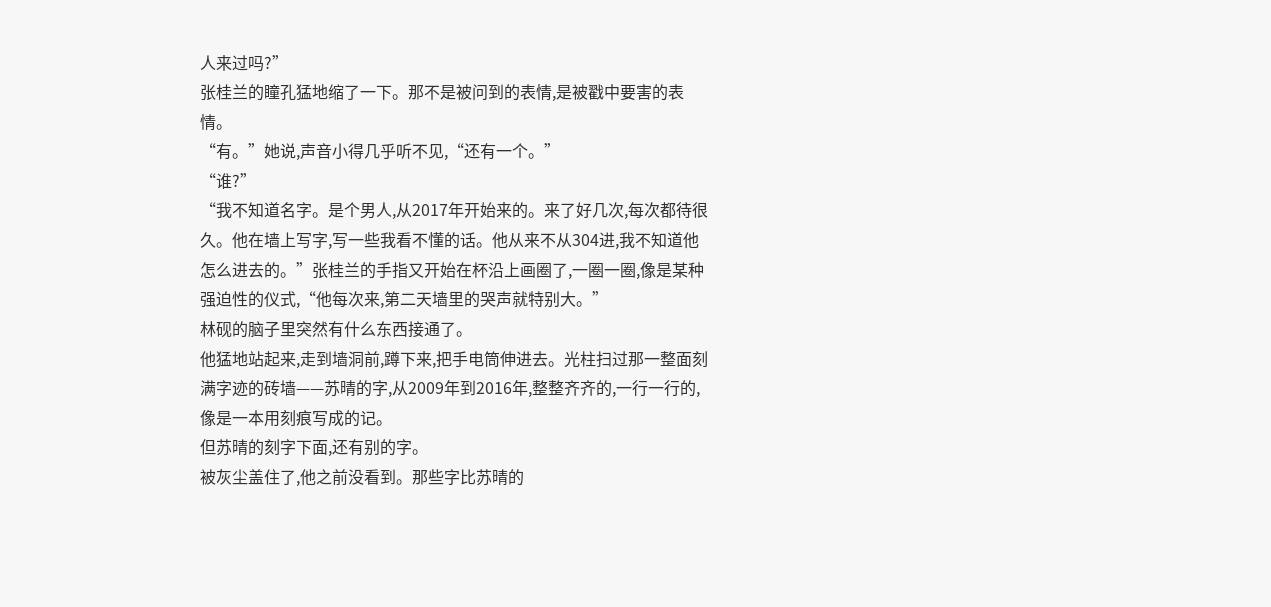人来过吗?”
张桂兰的瞳孔猛地缩了一下。那不是被问到的表情,是被戳中要害的表情。
“有。”她说,声音小得几乎听不见,“还有一个。”
“谁?”
“我不知道名字。是个男人,从2017年开始来的。来了好几次,每次都待很久。他在墙上写字,写一些我看不懂的话。他从来不从304进,我不知道他怎么进去的。”张桂兰的手指又开始在杯沿上画圈了,一圈一圈,像是某种强迫性的仪式,“他每次来,第二天墙里的哭声就特别大。”
林砚的脑子里突然有什么东西接通了。
他猛地站起来,走到墙洞前,蹲下来,把手电筒伸进去。光柱扫过那一整面刻满字迹的砖墙——苏晴的字,从2009年到2016年,整整齐齐的,一行一行的,像是一本用刻痕写成的记。
但苏晴的刻字下面,还有别的字。
被灰尘盖住了,他之前没看到。那些字比苏晴的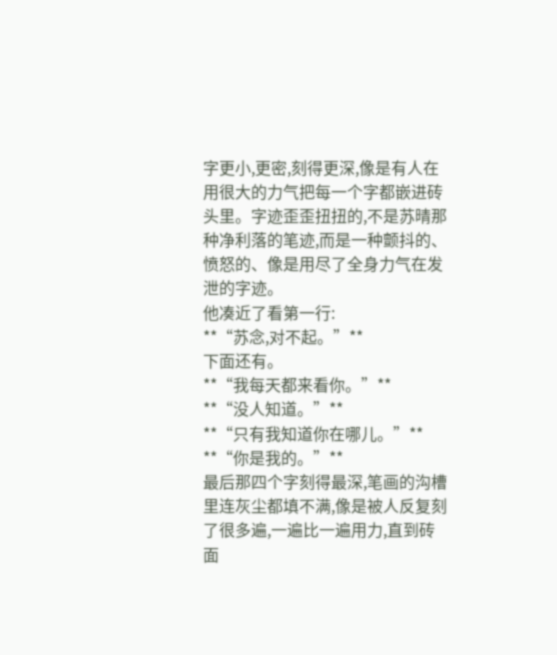字更小,更密,刻得更深,像是有人在用很大的力气把每一个字都嵌进砖头里。字迹歪歪扭扭的,不是苏晴那种净利落的笔迹,而是一种颤抖的、愤怒的、像是用尽了全身力气在发泄的字迹。
他凑近了看第一行:
**“苏念,对不起。”**
下面还有。
**“我每天都来看你。”**
**“没人知道。”**
**“只有我知道你在哪儿。”**
**“你是我的。”**
最后那四个字刻得最深,笔画的沟槽里连灰尘都填不满,像是被人反复刻了很多遍,一遍比一遍用力,直到砖面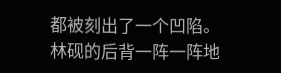都被刻出了一个凹陷。
林砚的后背一阵一阵地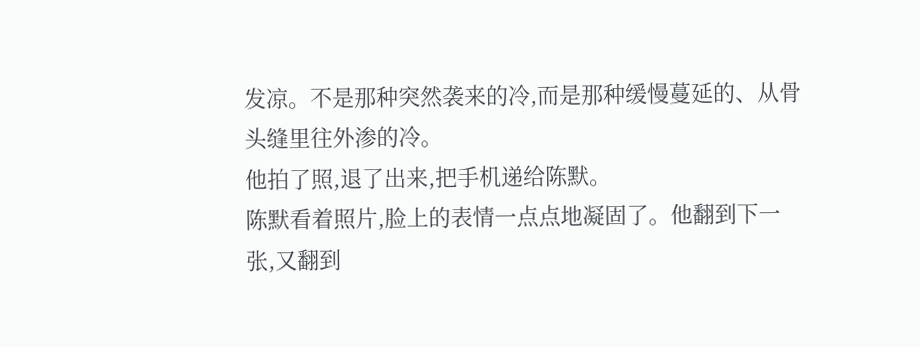发凉。不是那种突然袭来的冷,而是那种缓慢蔓延的、从骨头缝里往外渗的冷。
他拍了照,退了出来,把手机递给陈默。
陈默看着照片,脸上的表情一点点地凝固了。他翻到下一张,又翻到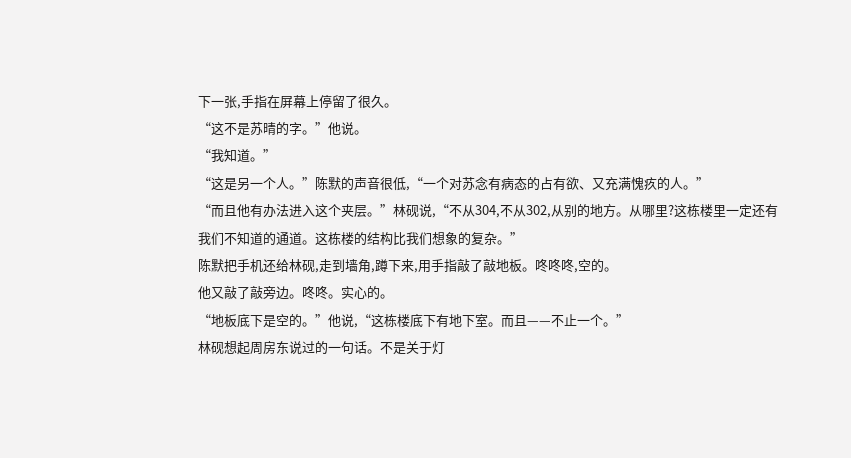下一张,手指在屏幕上停留了很久。
“这不是苏晴的字。”他说。
“我知道。”
“这是另一个人。”陈默的声音很低,“一个对苏念有病态的占有欲、又充满愧疚的人。”
“而且他有办法进入这个夹层。”林砚说,“不从304,不从302,从别的地方。从哪里?这栋楼里一定还有我们不知道的通道。这栋楼的结构比我们想象的复杂。”
陈默把手机还给林砚,走到墙角,蹲下来,用手指敲了敲地板。咚咚咚,空的。
他又敲了敲旁边。咚咚。实心的。
“地板底下是空的。”他说,“这栋楼底下有地下室。而且——不止一个。”
林砚想起周房东说过的一句话。不是关于灯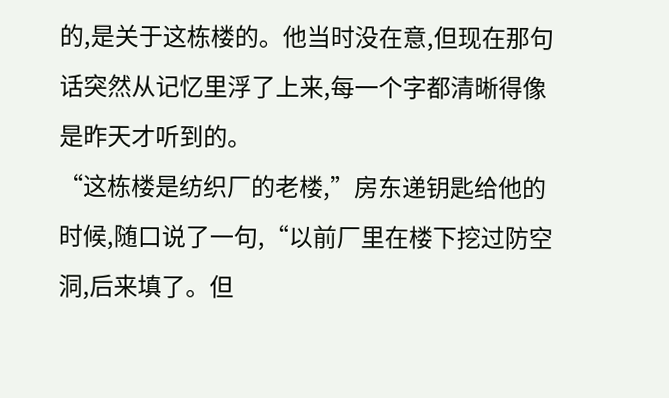的,是关于这栋楼的。他当时没在意,但现在那句话突然从记忆里浮了上来,每一个字都清晰得像是昨天才听到的。
“这栋楼是纺织厂的老楼,”房东递钥匙给他的时候,随口说了一句,“以前厂里在楼下挖过防空洞,后来填了。但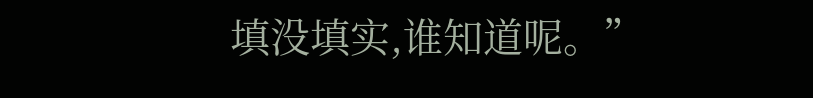填没填实,谁知道呢。”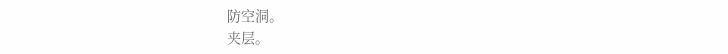防空洞。
夹层。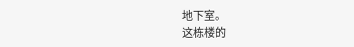地下室。
这栋楼的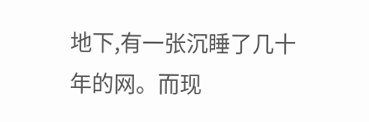地下,有一张沉睡了几十年的网。而现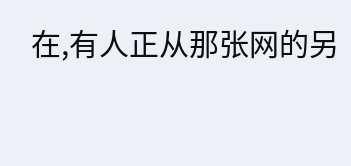在,有人正从那张网的另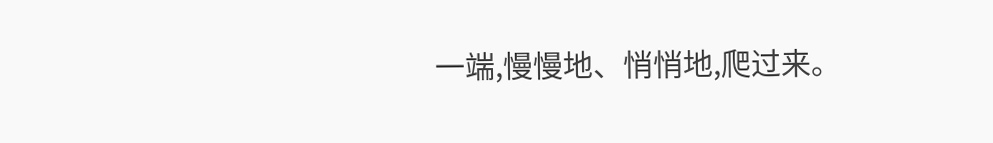一端,慢慢地、悄悄地,爬过来。